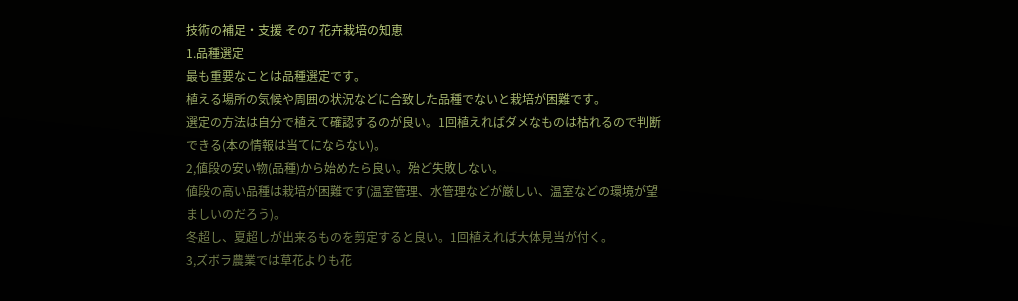技術の補足・支援 その7 花卉栽培の知恵
1.品種選定
最も重要なことは品種選定です。
植える場所の気候や周囲の状況などに合致した品種でないと栽培が困難です。
選定の方法は自分で植えて確認するのが良い。1回植えればダメなものは枯れるので判断できる(本の情報は当てにならない)。
2,値段の安い物(品種)から始めたら良い。殆ど失敗しない。
値段の高い品種は栽培が困難です(温室管理、水管理などが厳しい、温室などの環境が望ましいのだろう)。
冬超し、夏超しが出来るものを剪定すると良い。1回植えれば大体見当が付く。
3,ズボラ農業では草花よりも花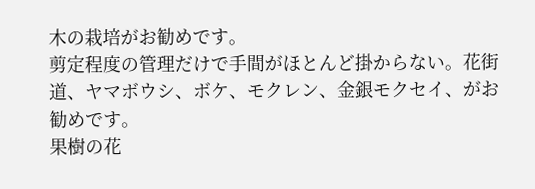木の栽培がお勧めです。
剪定程度の管理だけで手間がほとんど掛からない。花街道、ヤマボウシ、ボケ、モクレン、金銀モクセイ、がお勧めです。
果樹の花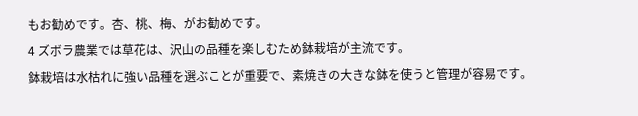もお勧めです。杏、桃、梅、がお勧めです。
4 ズボラ農業では草花は、沢山の品種を楽しむため鉢栽培が主流です。
鉢栽培は水枯れに強い品種を選ぶことが重要で、素焼きの大きな鉢を使うと管理が容易です。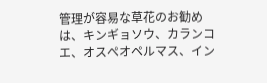管理が容易な草花のお勧めは、キンギョソウ、カランコエ、オスぺオペルマス、イン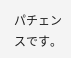パチェンスです。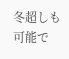冬超しも可能で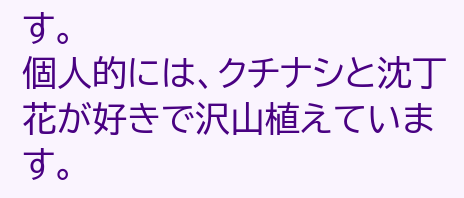す。
個人的には、クチナシと沈丁花が好きで沢山植えています。